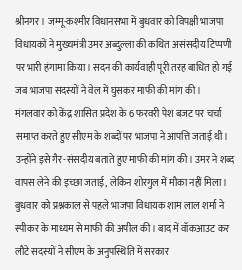श्रीनगर। जम्मू-कश्मीर विधानसभा में बुधवार को विपक्षी भाजपा विधायकों ने मुख्यमंत्री उमर अब्दुल्ला की कथित असंसदीय टिप्पणी पर भारी हंगामा किया। सदन की कार्यवाही पूरी तरह बाधित हो गई जब भाजपा सदस्यों ने वेल में घुसकर माफी की मांग की।
मंगलवार को केंद्र शासित प्रदेश के 6 फरवरी पेश बजट पर चर्चा समाप्त करते हुए सीएम के शब्दों पर भाजपा ने आपत्ति जताई थी। उन्होंने इसे गैर-संसदीय बताते हुए माफी की मांग की। उमर ने शब्द वापस लेने की इच्छा जताई, लेकिन शोरगुल में मौका नहीं मिला।
बुधवार को प्रश्नकाल से पहले भाजपा विधायक शाम लाल शर्मा ने स्पीकर के माध्यम से माफी की अपील की। बाद में वॉकआउट कर लौटे सदस्यों ने सीएम के अनुपस्थिति में सरकार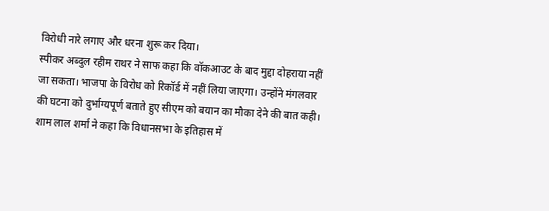विरोधी नारे लगाए और धरना शुरू कर दिया।
स्पीकर अब्दुल रहीम राथर ने साफ कहा कि वॉकआउट के बाद मुद्दा दोहराया नहीं जा सकता। भाजपा के विरोध को रिकॉर्ड में नहीं लिया जाएगा। उन्होंने मंगलवार की घटना को दुर्भाग्यपूर्ण बताते हुए सीएम को बयान का मौका देने की बात कही।
शाम लाल शर्मा ने कहा कि विधानसभा के इतिहास में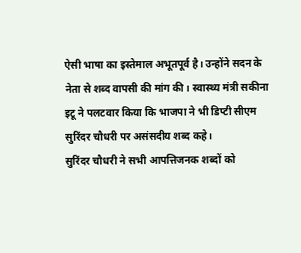ऐसी भाषा का इस्तेमाल अभूतपूर्व है। उन्होंने सदन के नेता से शब्द वापसी की मांग की। स्वास्थ्य मंत्री सकीना इटू ने पलटवार किया कि भाजपा ने भी डिप्टी सीएम सुरिंदर चौधरी पर असंसदीय शब्द कहे।
सुरिंदर चौधरी ने सभी आपत्तिजनक शब्दों को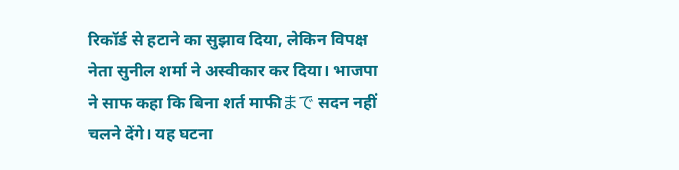रिकॉर्ड से हटाने का सुझाव दिया, लेकिन विपक्ष नेता सुनील शर्मा ने अस्वीकार कर दिया। भाजपा ने साफ कहा कि बिना शर्त माफीまで सदन नहीं चलने देंगे। यह घटना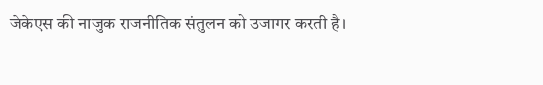जेकेएस की नाजुक राजनीतिक संतुलन को उजागर करती है।